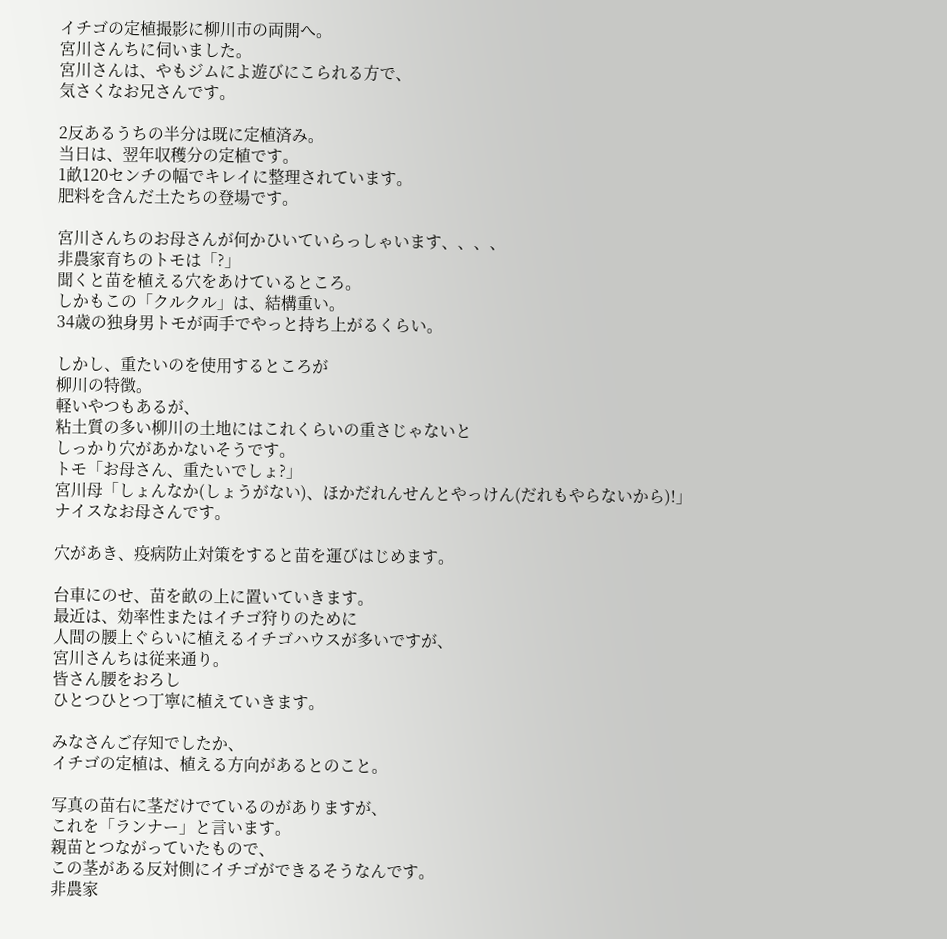イチゴの定植撮影に柳川市の両開へ。
宮川さんちに伺いました。
宮川さんは、やもジムによ遊びにこられる方で、
気さくなお兄さんです。

2反あるうちの半分は既に定植済み。
当日は、翌年収穫分の定植です。
1畝120センチの幅でキレイに整理されています。
肥料を含んだ土たちの登場です。

宮川さんちのお母さんが何かひいていらっしゃいます、、、、
非農家育ちのトモは「?」
聞くと苗を植える穴をあけているところ。
しかもこの「クルクル」は、結構重い。
34歳の独身男トモが両手でやっと持ち上がるくらい。

しかし、重たいのを使用するところが
柳川の特徴。
軽いやつもあるが、
粘土質の多い柳川の土地にはこれくらいの重さじゃないと
しっかり穴があかないそうです。
トモ「お母さん、重たいでしょ?」
宮川母「しょんなか(しょうがない)、ほかだれんせんとやっけん(だれもやらないから)!」
ナイスなお母さんです。

穴があき、疫病防止対策をすると苗を運びはじめます。

台車にのせ、苗を畝の上に置いていきます。
最近は、効率性またはイチゴ狩りのために
人間の腰上ぐらいに植えるイチゴハウスが多いですが、
宮川さんちは従来通り。
皆さん腰をおろし
ひとつひとつ丁寧に植えていきます。

みなさんご存知でしたか、
イチゴの定植は、植える方向があるとのこと。

写真の苗右に茎だけでているのがありますが、
これを「ランナー」と言います。
親苗とつながっていたもので、
この茎がある反対側にイチゴができるそうなんです。
非農家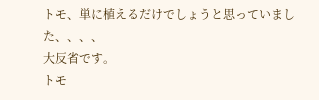トモ、単に植えるだけでしょうと思っていました、、、、
大反省です。
トモ